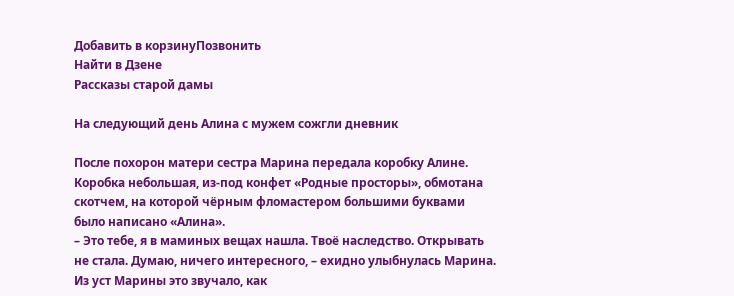Добавить в корзинуПозвонить
Найти в Дзене
Рассказы старой дамы

На следующий день Алина с мужем сожгли дневник

После похорон матери сестра Марина передала коробку Алине. Коробка небольшая, из-под конфет «Родные просторы», обмотана скотчем, на которой чёрным фломастером большими буквами было написано «Алина».
– Это тебе, я в маминых вещах нашла. Твоё наследство. Открывать не стала. Думаю, ничего интересного, – ехидно улыбнулась Марина.
Из уст Марины это звучало, как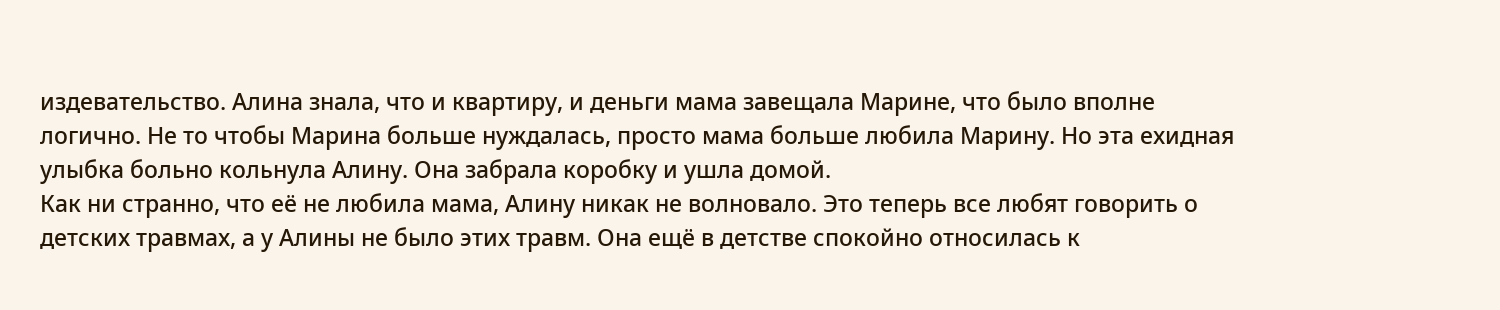издевательство. Алина знала, что и квартиру, и деньги мама завещала Марине, что было вполне логично. Не то чтобы Марина больше нуждалась, просто мама больше любила Марину. Но эта ехидная улыбка больно кольнула Алину. Она забрала коробку и ушла домой.
Как ни странно, что её не любила мама, Алину никак не волновало. Это теперь все любят говорить о детских травмах, а у Алины не было этих травм. Она ещё в детстве спокойно относилась к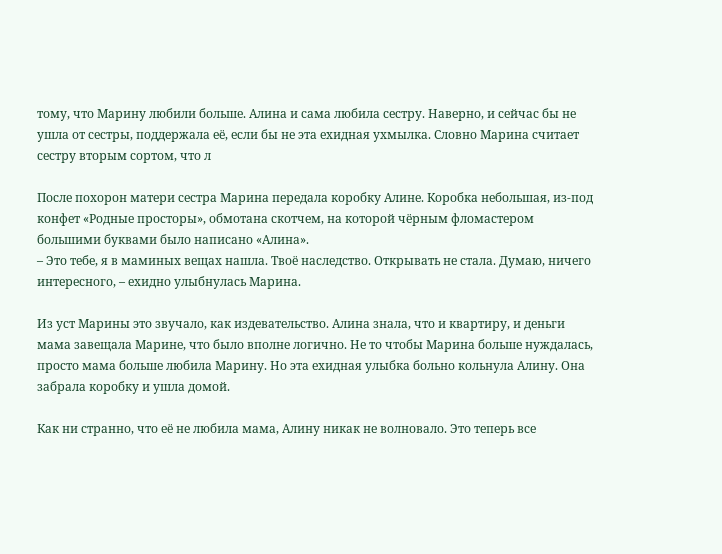тому, что Марину любили больше. Алина и сама любила сестру. Наверно, и сейчас бы не ушла от сестры, поддержала её, если бы не эта ехидная ухмылка. Словно Марина считает сестру вторым сортом, что л

После похорон матери сестра Марина передала коробку Алине. Коробка небольшая, из-под конфет «Родные просторы», обмотана скотчем, на которой чёрным фломастером большими буквами было написано «Алина».
– Это тебе, я в маминых вещах нашла. Твоё наследство. Открывать не стала. Думаю, ничего интересного, – ехидно улыбнулась Марина.

Из уст Марины это звучало, как издевательство. Алина знала, что и квартиру, и деньги мама завещала Марине, что было вполне логично. Не то чтобы Марина больше нуждалась, просто мама больше любила Марину. Но эта ехидная улыбка больно кольнула Алину. Она забрала коробку и ушла домой.

Как ни странно, что её не любила мама, Алину никак не волновало. Это теперь все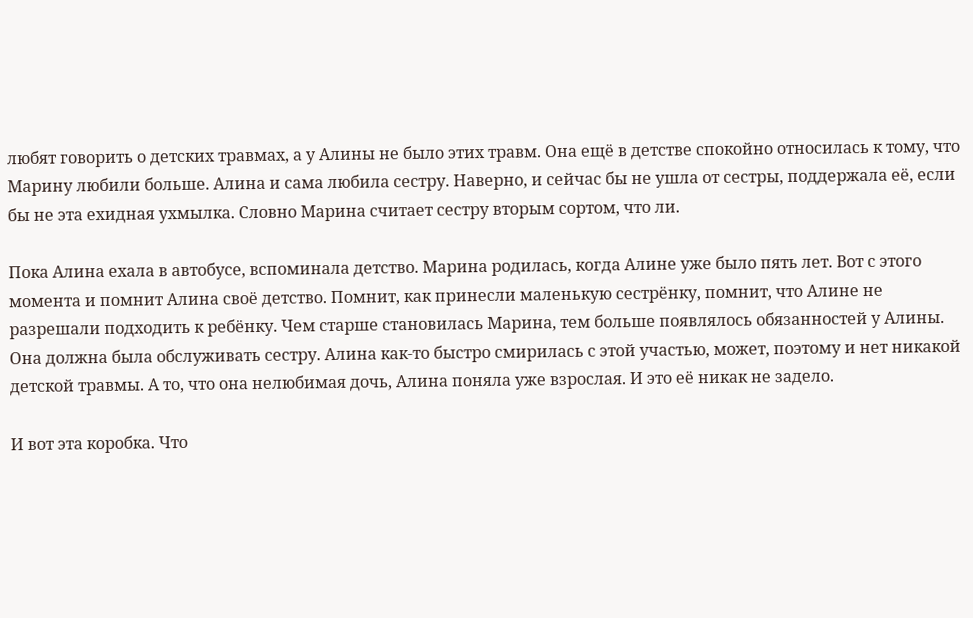любят говорить о детских травмах, а у Алины не было этих травм. Она ещё в детстве спокойно относилась к тому, что Марину любили больше. Алина и сама любила сестру. Наверно, и сейчас бы не ушла от сестры, поддержала её, если бы не эта ехидная ухмылка. Словно Марина считает сестру вторым сортом, что ли.

Пока Алина ехала в автобусе, вспоминала детство. Марина родилась, когда Алине уже было пять лет. Вот с этого момента и помнит Алина своё детство. Помнит, как принесли маленькую сестрёнку, помнит, что Алине не разрешали подходить к ребёнку. Чем старше становилась Марина, тем больше появлялось обязанностей у Алины. Она должна была обслуживать сестру. Алина как-то быстро смирилась с этой участью, может, поэтому и нет никакой детской травмы. А то, что она нелюбимая дочь, Алина поняла уже взрослая. И это её никак не задело.

И вот эта коробка. Что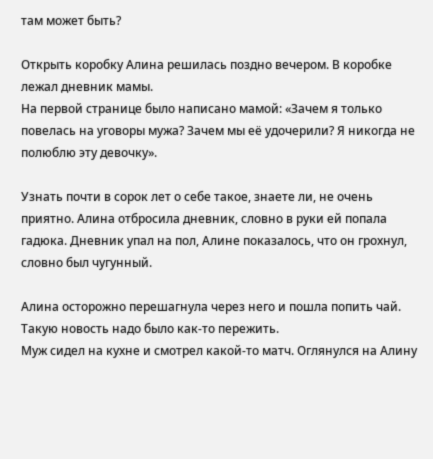там может быть?

Открыть коробку Алина решилась поздно вечером. В коробке лежал дневник мамы.
На первой странице было написано мамой: «Зачем я только повелась на уговоры мужа? Зачем мы её удочерили? Я никогда не полюблю эту девочку».

Узнать почти в сорок лет о себе такое, знаете ли, не очень приятно. Алина отбросила дневник, словно в руки ей попала гадюка. Дневник упал на пол, Алине показалось, что он грохнул, словно был чугунный.

Алина осторожно перешагнула через него и пошла попить чай. Такую новость надо было как-то пережить.
Муж сидел на кухне и смотрел какой-то матч. Оглянулся на Алину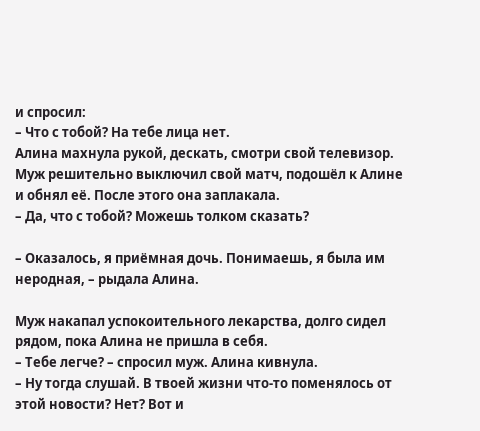и спросил:
– Что с тобой? На тебе лица нет.
Алина махнула рукой, дескать, смотри свой телевизор. Муж решительно выключил свой матч, подошёл к Алине и обнял её. После этого она заплакала.
– Да, что с тобой? Можешь толком сказать?

– Оказалось, я приёмная дочь. Понимаешь, я была им неродная, – рыдала Алина.

Муж накапал успокоительного лекарства, долго сидел рядом, пока Алина не пришла в себя.
– Тебе легче? – спросил муж. Алина кивнула.
– Ну тогда слушай. В твоей жизни что-то поменялось от этой новости? Нет? Вот и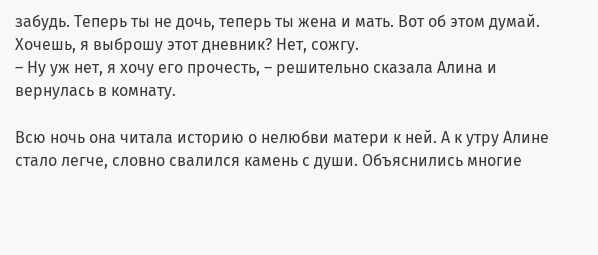забудь. Теперь ты не дочь, теперь ты жена и мать. Вот об этом думай. Хочешь, я выброшу этот дневник? Нет, сожгу.
– Ну уж нет, я хочу его прочесть, – решительно сказала Алина и вернулась в комнату.

Всю ночь она читала историю о нелюбви матери к ней. А к утру Алине стало легче, словно свалился камень с души. Объяснились многие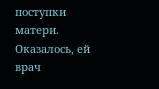поступки матери. Оказалось, ей врач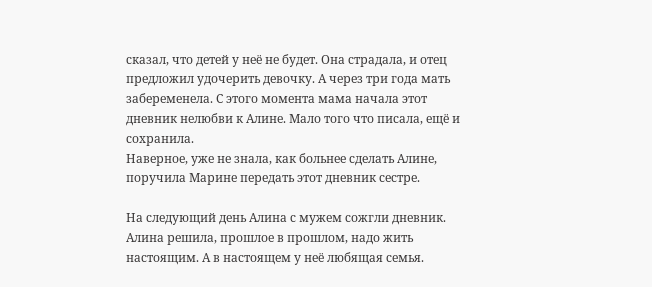сказал, что детей у неё не будет. Она страдала, и отец предложил удочерить девочку. А через три года мать забеременела. С этого момента мама начала этот дневник нелюбви к Алине. Мало того что писала, ещё и сохранила.
Наверное, уже не знала, как больнее сделать Алине, поручила Марине передать этот дневник сестре.

На следующий день Алина с мужем сожгли дневник. Алина решила, прошлое в прошлом, надо жить настоящим. А в настоящем у неё любящая семья.